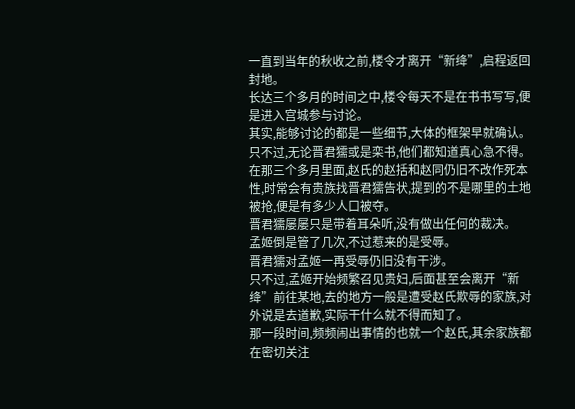一直到当年的秋收之前,楼令才离开“新绛”,启程返回封地。
长达三个多月的时间之中,楼令每天不是在书书写写,便是进入宫城参与讨论。
其实,能够讨论的都是一些细节,大体的框架早就确认。
只不过,无论晋君獳或是栾书,他们都知道真心急不得。
在那三个多月里面,赵氏的赵括和赵同仍旧不改作死本性,时常会有贵族找晋君獳告状,提到的不是哪里的土地被抢,便是有多少人口被夺。
晋君獳屡屡只是带着耳朵听,没有做出任何的裁决。
孟姬倒是管了几次,不过惹来的是受辱。
晋君獳对孟姬一再受辱仍旧没有干涉。
只不过,孟姬开始频繁召见贵妇,后面甚至会离开“新绛”前往某地,去的地方一般是遭受赵氏欺辱的家族,对外说是去道歉,实际干什么就不得而知了。
那一段时间,频频闹出事情的也就一个赵氏,其余家族都在密切关注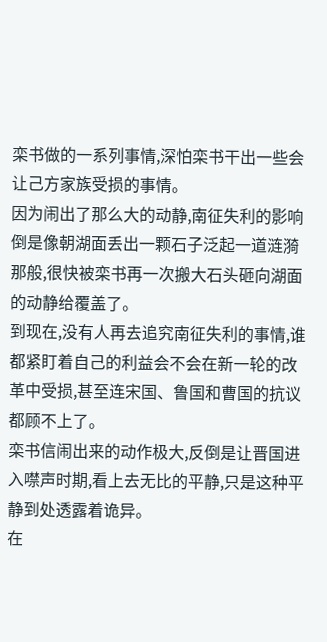栾书做的一系列事情,深怕栾书干出一些会让己方家族受损的事情。
因为闹出了那么大的动静,南征失利的影响倒是像朝湖面丢出一颗石子泛起一道涟漪那般,很快被栾书再一次搬大石头砸向湖面的动静给覆盖了。
到现在,没有人再去追究南征失利的事情,谁都紧盯着自己的利益会不会在新一轮的改革中受损,甚至连宋国、鲁国和曹国的抗议都顾不上了。
栾书信闹出来的动作极大,反倒是让晋国进入噤声时期,看上去无比的平静,只是这种平静到处透露着诡异。
在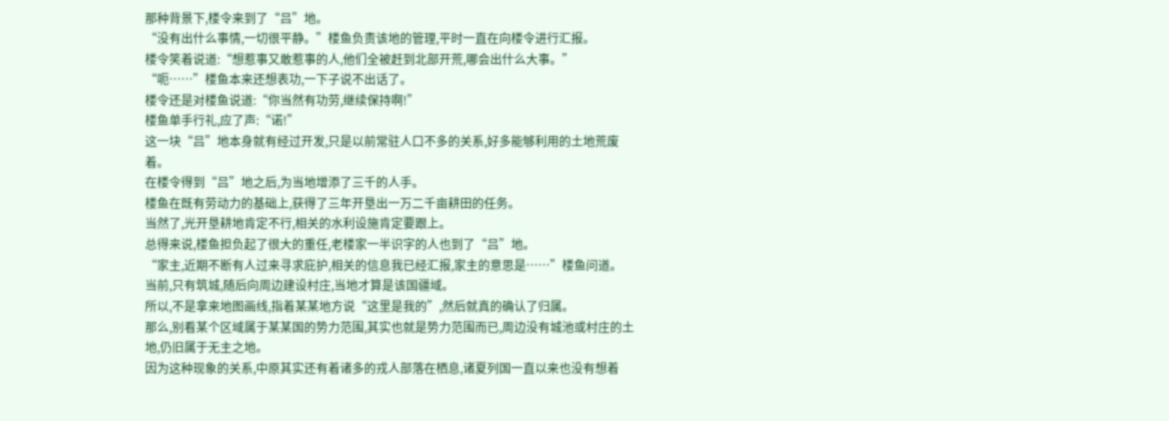那种背景下,楼令来到了“吕”地。
“没有出什么事情,一切很平静。”楼鱼负责该地的管理,平时一直在向楼令进行汇报。
楼令笑着说道:“想惹事又敢惹事的人,他们全被赶到北部开荒,哪会出什么大事。”
“呃……”楼鱼本来还想表功,一下子说不出话了。
楼令还是对楼鱼说道:“你当然有功劳,继续保持啊!”
楼鱼单手行礼,应了声:“诺!”
这一块“吕”地本身就有经过开发,只是以前常驻人口不多的关系,好多能够利用的土地荒废着。
在楼令得到“吕”地之后,为当地增添了三千的人手。
楼鱼在既有劳动力的基础上,获得了三年开垦出一万二千亩耕田的任务。
当然了,光开垦耕地肯定不行,相关的水利设施肯定要跟上。
总得来说,楼鱼担负起了很大的重任,老楼家一半识字的人也到了“吕”地。
“家主,近期不断有人过来寻求庇护,相关的信息我已经汇报,家主的意思是……”楼鱼问道。
当前,只有筑城,随后向周边建设村庄,当地才算是该国疆域。
所以,不是拿来地图画线,指着某某地方说“这里是我的”,然后就真的确认了归属。
那么,别看某个区域属于某某国的势力范围,其实也就是势力范围而已,周边没有城池或村庄的土地,仍旧属于无主之地。
因为这种现象的关系,中原其实还有着诸多的戎人部落在栖息,诸夏列国一直以来也没有想着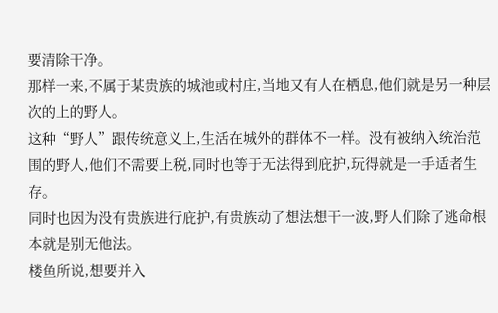要清除干净。
那样一来,不属于某贵族的城池或村庄,当地又有人在栖息,他们就是另一种层次的上的野人。
这种“野人”跟传统意义上,生活在城外的群体不一样。没有被纳入统治范围的野人,他们不需要上税,同时也等于无法得到庇护,玩得就是一手适者生存。
同时也因为没有贵族进行庇护,有贵族动了想法想干一波,野人们除了逃命根本就是别无他法。
楼鱼所说,想要并入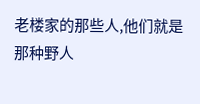老楼家的那些人,他们就是那种野人